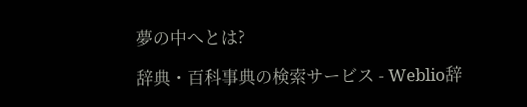夢の中へとは?

辞典・百科事典の検索サービス - Weblio辞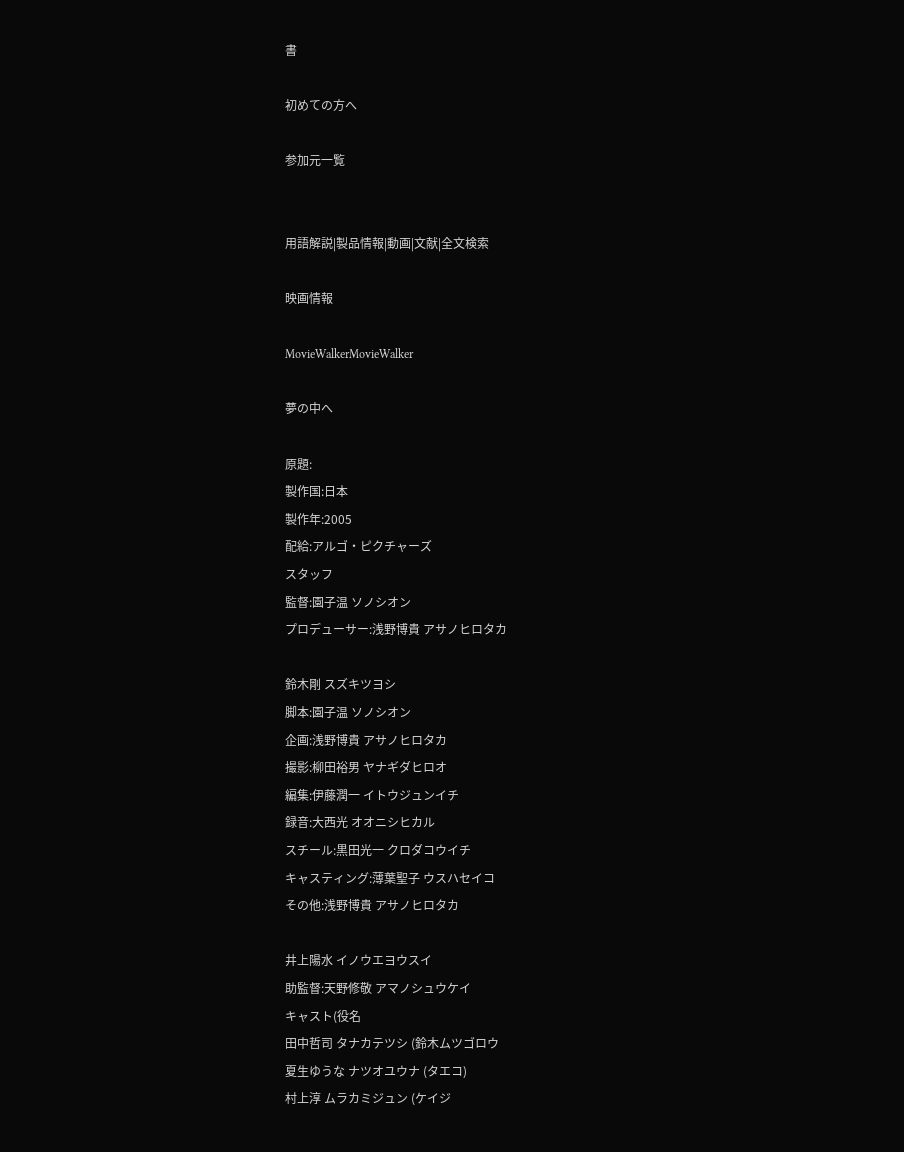書

初めての方へ

参加元一覧


用語解説|製品情報|動画|文献|全文検索

映画情報

MovieWalkerMovieWalker

夢の中へ

原題:
製作国:日本
製作年:2005
配給:アルゴ・ピクチャーズ
スタッフ
監督:園子温 ソノシオン
プロデューサー:浅野博貴 アサノヒロタカ

鈴木剛 スズキツヨシ
脚本:園子温 ソノシオン
企画:浅野博貴 アサノヒロタカ
撮影:柳田裕男 ヤナギダヒロオ
編集:伊藤潤一 イトウジュンイチ
録音:大西光 オオニシヒカル
スチール:黒田光一 クロダコウイチ
キャスティング:薄葉聖子 ウスハセイコ
その他:浅野博貴 アサノヒロタカ

井上陽水 イノウエヨウスイ
助監督:天野修敬 アマノシュウケイ
キャスト(役名
田中哲司 タナカテツシ (鈴木ムツゴロウ
夏生ゆうな ナツオユウナ (タエコ)
村上淳 ムラカミジュン (ケイジ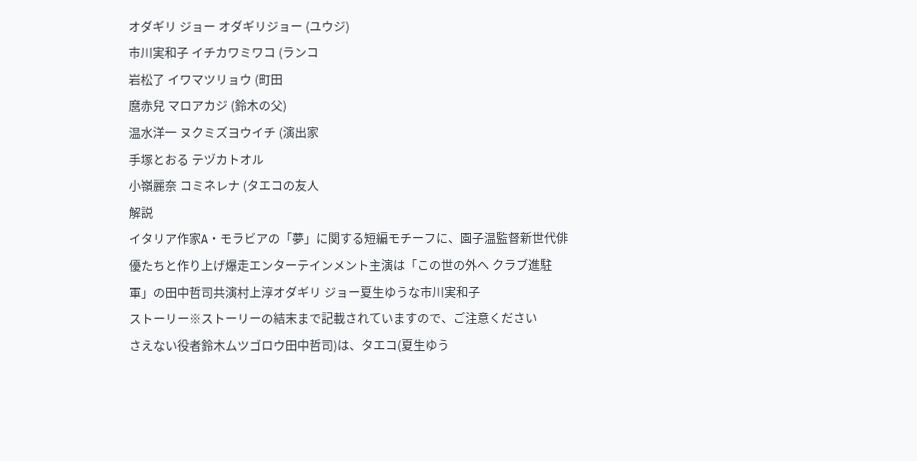オダギリ ジョー オダギリジョー (ユウジ)
市川実和子 イチカワミワコ (ランコ
岩松了 イワマツリョウ (町田
麿赤兒 マロアカジ (鈴木の父)
温水洋一 ヌクミズヨウイチ (演出家
手塚とおる テヅカトオル
小嶺麗奈 コミネレナ (タエコの友人
解説
イタリア作家A・モラビアの「夢」に関する短編モチーフに、園子温監督新世代俳優たちと作り上げ爆走エンターテインメント主演は「この世の外へ クラブ進駐軍」の田中哲司共演村上淳オダギリ ジョー夏生ゆうな市川実和子
ストーリー※ストーリーの結末まで記載されていますので、ご注意ください
さえない役者鈴木ムツゴロウ田中哲司)は、タエコ(夏生ゆう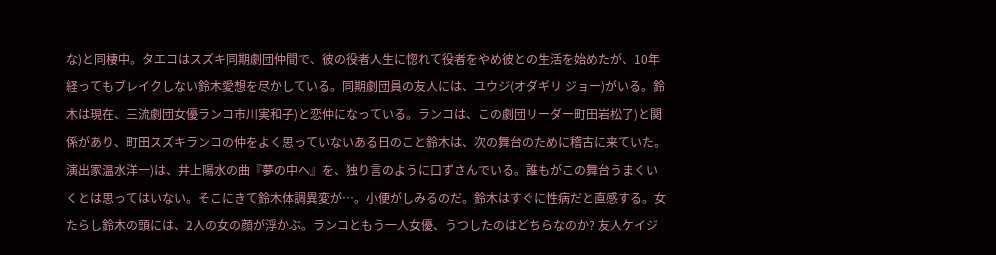な)と同棲中。タエコはスズキ同期劇団仲間で、彼の役者人生に惚れて役者をやめ彼との生活を始めたが、10年経ってもブレイクしない鈴木愛想を尽かしている。同期劇団員の友人には、ユウジ(オダギリ ジョー)がいる。鈴木は現在、三流劇団女優ランコ市川実和子)と恋仲になっている。ランコは、この劇団リーダー町田岩松了)と関係があり、町田スズキランコの仲をよく思っていないある日のこと鈴木は、次の舞台のために稽古に来ていた。演出家温水洋一)は、井上陽水の曲『夢の中へ』を、独り言のように口ずさんでいる。誰もがこの舞台うまくいくとは思ってはいない。そこにきて鈴木体調異変が…。小便がしみるのだ。鈴木はすぐに性病だと直感する。女たらし鈴木の頭には、2人の女の顔が浮かぶ。ランコともう一人女優、うつしたのはどちらなのか? 友人ケイジ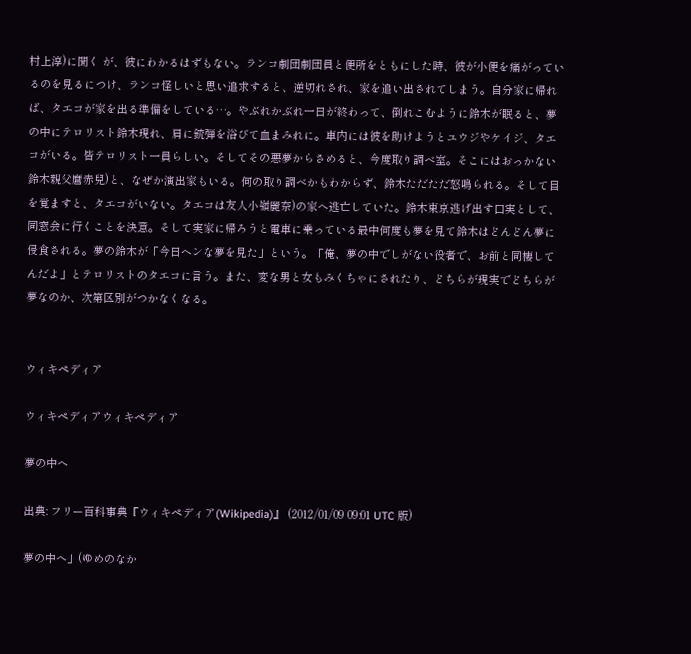村上淳)に聞く が、彼にわかるはずもない。ランコ劇団劇団員と便所をともにした時、彼が小便を痛がっているのを見るにつけ、ランコ怪しいと思い追求すると、逆切れされ、家を追い出されてしまう。自分家に帰れば、タエコが家を出る準備をしている…。やぶれかぶれ一日が終わって、倒れこむように鈴木が眠ると、夢の中にテロリスト鈴木現れ、肩に銃弾を浴びて血まみれに。車内には彼を助けようとユウジやケイジ、タエコがいる。皆テロリスト一員らしい。そしてその悪夢からさめると、今度取り調べ室。そこにはおっかない鈴木親父麿赤兒)と、なぜか演出家もいる。何の取り調べかもわからず、鈴木ただただ怒鳴られる。そして目を覚ますと、タエコがいない。タエコは友人小嶺麗奈)の家へ逃亡していた。鈴木東京逃げ出す口実として、同窓会に行くことを決意。そして実家に帰ろうと電車に乗っている最中何度も夢を見て鈴木はどんどん夢に侵食される。夢の鈴木が「今日ヘンな夢を見た」という。「俺、夢の中でしがない役者で、お前と同棲してんだよ」とテロリストのタエコに言う。また、変な男と女もみくちゃにされたり、どちらが現実でどちらが夢なのか、次第区別がつかなくなる。


ウィキペディア

ウィキペディアウィキペディア

夢の中へ

出典: フリー百科事典『ウィキペディア(Wikipedia)』 (2012/01/09 09:01 UTC 版)

夢の中へ」(ゆめのなか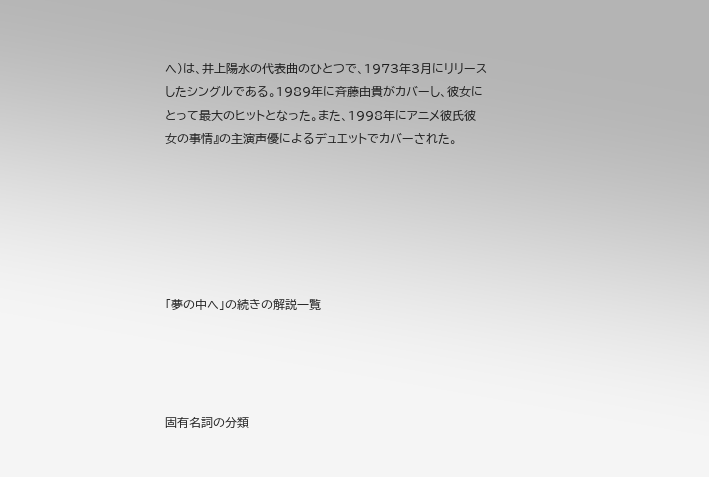へ)は、井上陽水の代表曲のひとつで、1973年3月にリリースしたシングルである。1989年に斉藤由貴がカバーし、彼女にとって最大のヒットとなった。また、1998年にアニメ彼氏彼女の事情』の主演声優によるデュエットでカバーされた。






「夢の中へ」の続きの解説一覧




固有名詞の分類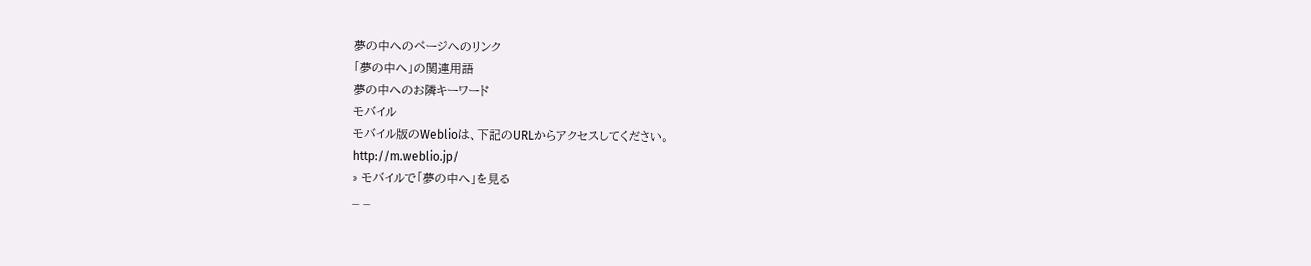夢の中へのページへのリンク
「夢の中へ」の関連用語
夢の中へのお隣キーワード
モバイル
モバイル版のWeblioは、下記のURLからアクセスしてください。
http://m.weblio.jp/
» モバイルで「夢の中へ」を見る
_ _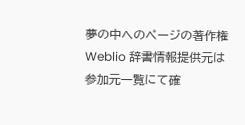夢の中へのページの著作権
Weblio 辞書情報提供元は参加元一覧にて確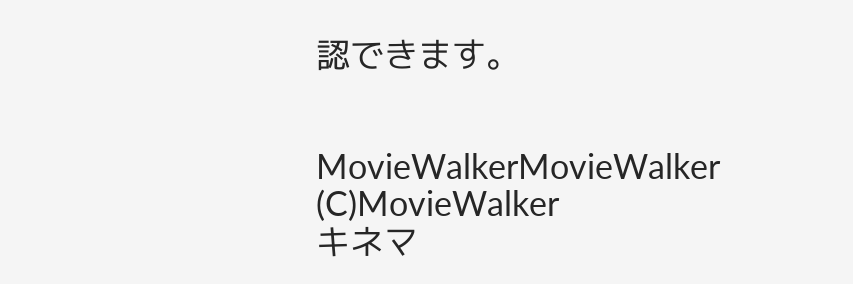認できます。


MovieWalkerMovieWalker
(C)MovieWalker
キネマ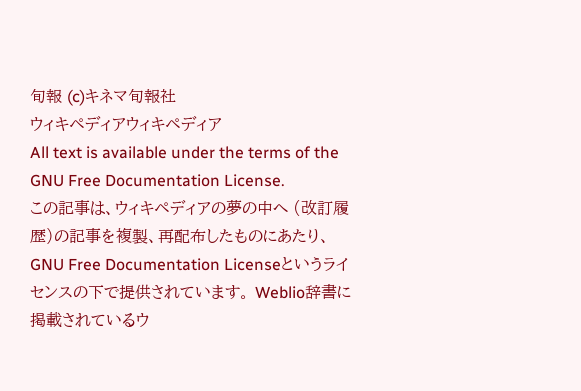旬報 (c)キネマ旬報社
ウィキペディアウィキペディア
All text is available under the terms of the GNU Free Documentation License.
この記事は、ウィキペディアの夢の中へ (改訂履歴)の記事を複製、再配布したものにあたり、GNU Free Documentation Licenseというライセンスの下で提供されています。 Weblio辞書に掲載されているウ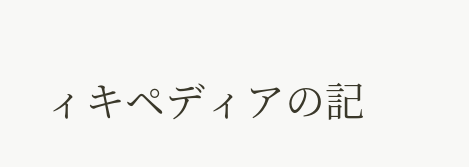ィキペディアの記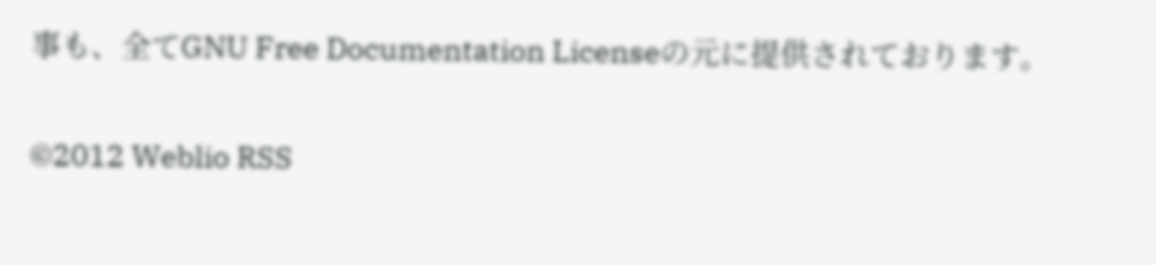事も、全てGNU Free Documentation Licenseの元に提供されております。

©2012 Weblio RSS